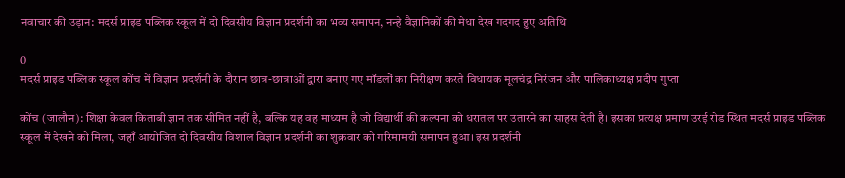नवाचार की उड़ान: मदर्स प्राइड पब्लिक स्कूल में दो दिवसीय विज्ञान प्रदर्शनी का भव्य समापन, नन्हे वैज्ञानिकों की मेधा देख गदगद हुए अतिथि

0
मदर्स प्राइड पब्लिक स्कूल कोंच में विज्ञान प्रदर्शनी के दौरान छात्र-छात्राओं द्वारा बनाए गए मॉडलों का निरीक्षण करते विधायक मूलचंद्र निरंजन और पालिकाध्यक्ष प्रदीप गुप्ता

कोंच (जालौन): शिक्षा केवल किताबी ज्ञान तक सीमित नहीं है, बल्कि यह वह माध्यम है जो विद्यार्थी की कल्पना को धरातल पर उतारने का साहस देती है। इसका प्रत्यक्ष प्रमाण उरई रोड स्थित मदर्स प्राइड पब्लिक स्कूल में देखने को मिला, जहाँ आयोजित दो दिवसीय विशाल विज्ञान प्रदर्शनी का शुक्रवार को गरिमामयी समापन हुआ। इस प्रदर्शनी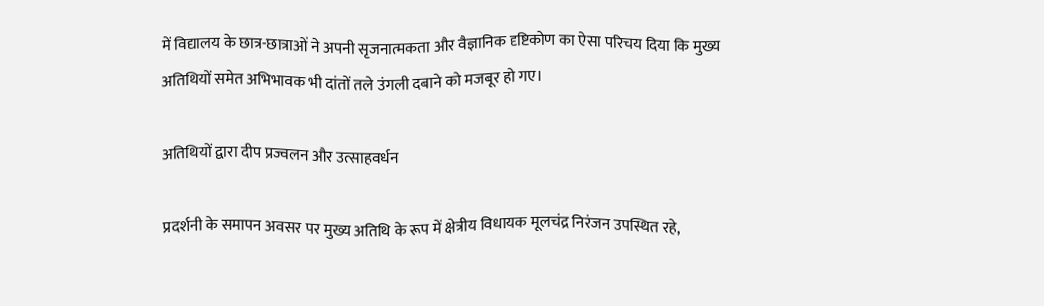में विद्यालय के छात्र-छात्राओं ने अपनी सृजनात्मकता और वैज्ञानिक दृष्टिकोण का ऐसा परिचय दिया कि मुख्य अतिथियों समेत अभिभावक भी दांतों तले उंगली दबाने को मजबूर हो गए।

अतिथियों द्वारा दीप प्रज्वलन और उत्साहवर्धन

प्रदर्शनी के समापन अवसर पर मुख्य अतिथि के रूप में क्षेत्रीय विधायक मूलचंद्र निरंजन उपस्थित रहे,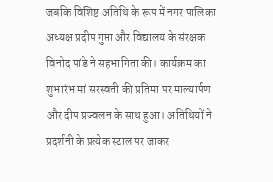जबकि विशिष्ट अतिथि के रूप में नगर पालिका अध्यक्ष प्रदीप गुप्ता और विद्यालय के संरक्षक विनोद पांडे ने सहभागिता की। कार्यक्रम का शुभारंभ मां सरस्वती की प्रतिमा पर माल्यार्पण और दीप प्रज्वलन के साथ हुआ। अतिथियों ने प्रदर्शनी के प्रत्येक स्टाल पर जाकर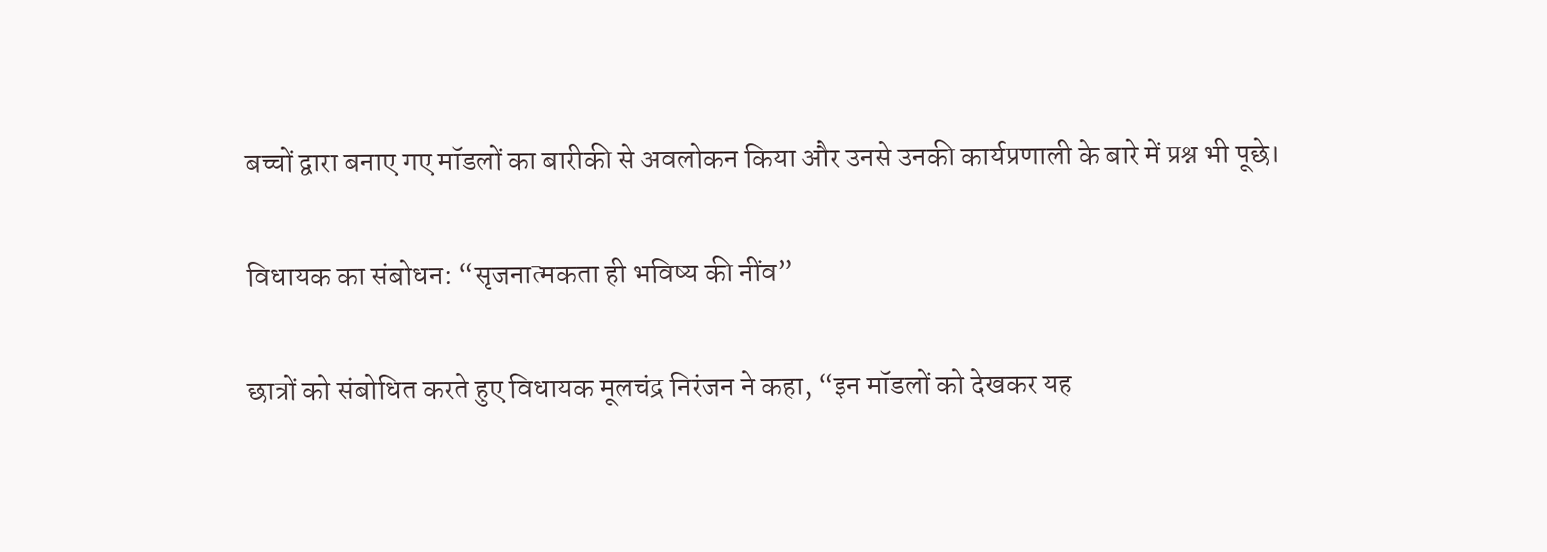बच्चों द्वारा बनाए गए मॉडलों का बारीकी से अवलोकन किया और उनसे उनकी कार्यप्रणाली के बारे में प्रश्न भी पूछे।

विधायक का संबोधन: “सृजनात्मकता ही भविष्य की नींव”

छात्रों को संबोधित करते हुए विधायक मूलचंद्र निरंजन ने कहा, “इन मॉडलों को देखकर यह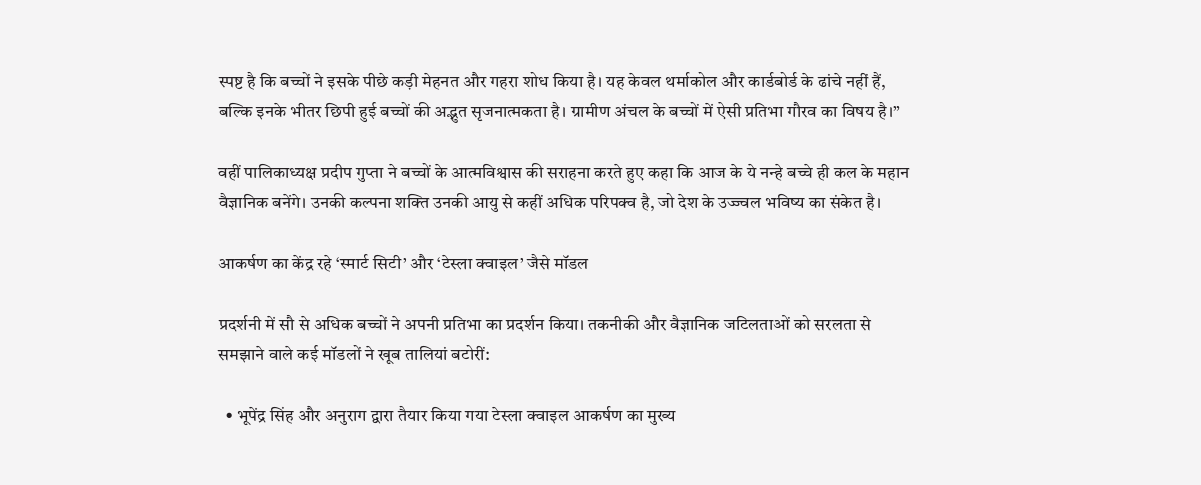स्पष्ट है कि बच्चों ने इसके पीछे कड़ी मेहनत और गहरा शोध किया है। यह केवल थर्माकोल और कार्डबोर्ड के ढांचे नहीं हैं, बल्कि इनके भीतर छिपी हुई बच्चों की अद्भुत सृजनात्मकता है। ग्रामीण अंचल के बच्चों में ऐसी प्रतिभा गौरव का विषय है।”

वहीं पालिकाध्यक्ष प्रदीप गुप्ता ने बच्चों के आत्मविश्वास की सराहना करते हुए कहा कि आज के ये नन्हे बच्चे ही कल के महान वैज्ञानिक बनेंगे। उनकी कल्पना शक्ति उनकी आयु से कहीं अधिक परिपक्व है, जो देश के उज्ज्वल भविष्य का संकेत है।

आकर्षण का केंद्र रहे ‘स्मार्ट सिटी’ और ‘टेस्ला क्वाइल’ जैसे मॉडल

प्रदर्शनी में सौ से अधिक बच्चों ने अपनी प्रतिभा का प्रदर्शन किया। तकनीकी और वैज्ञानिक जटिलताओं को सरलता से समझाने वाले कई मॉडलों ने खूब तालियां बटोरीं:

  • भूपेंद्र सिंह और अनुराग द्वारा तैयार किया गया टेस्ला क्वाइल आकर्षण का मुख्य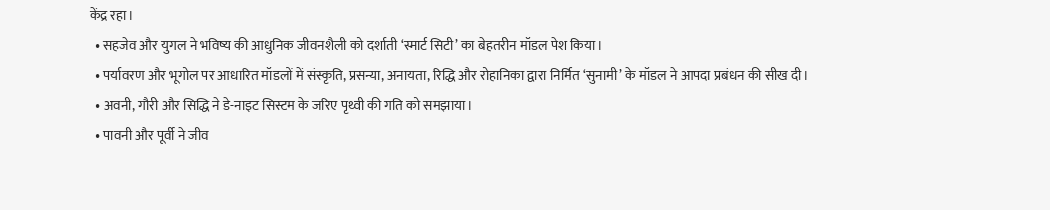केंद्र रहा।
  • सहजेव और युगल ने भविष्य की आधुनिक जीवनशैली को दर्शाती ‘स्मार्ट सिटी’ का बेहतरीन मॉडल पेश किया।
  • पर्यावरण और भूगोल पर आधारित मॉडलों में संस्कृति, प्रसन्या, अनायता, रिद्धि और रोहानिका द्वारा निर्मित ‘सुनामी’ के मॉडल ने आपदा प्रबंधन की सीख दी।
  • अवनी, गौरी और सिद्धि ने डे-नाइट सिस्टम के जरिए पृथ्वी की गति को समझाया।
  • पावनी और पूर्वी ने जीव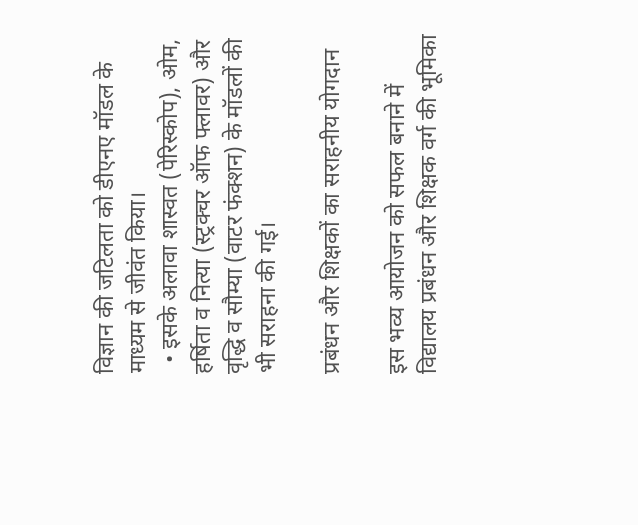विज्ञान की जटिलता को डीएनए मॉडल के माध्यम से जीवंत किया।
  • इसके अलावा शास्वत (पेरिस्कोप), ओम, हर्षिता व नित्या (स्ट्रक्चर ऑफ फ्लावर) और वृद्धि व सौम्या (वाटर फंक्शन) के मॉडलों की भी सराहना की गई।

प्रबंधन और शिक्षकों का सराहनीय योगदान

इस भव्य आयोजन को सफल बनाने में विद्यालय प्रबंधन और शिक्षक वर्ग की भूमिका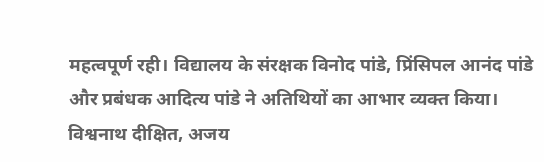महत्वपूर्ण रही। विद्यालय के संरक्षक विनोद पांडे, प्रिंसिपल आनंद पांडे और प्रबंधक आदित्य पांडे ने अतिथियों का आभार व्यक्त किया। विश्वनाथ दीक्षित, अजय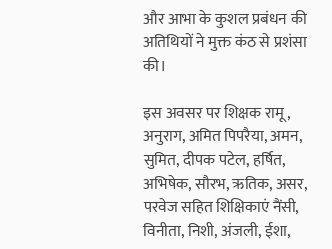और आभा के कुशल प्रबंधन की अतिथियों ने मुक्त कंठ से प्रशंसा की।

इस अवसर पर शिक्षक रामू, अनुराग, अमित पिपरैया, अमन, सुमित, दीपक पटेल, हर्षित, अभिषेक, सौरभ, ऋतिक, असर, परवेज सहित शिक्षिकाएं नैंसी, विनीता, निशी, अंजली, ईशा,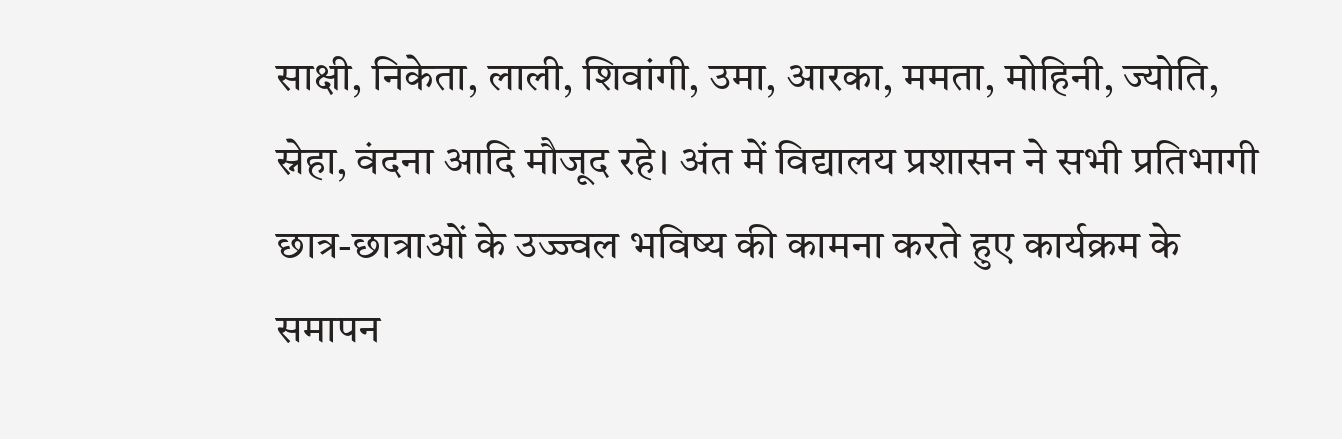साक्षी, निकेता, लाली, शिवांगी, उमा, आरका, ममता, मोहिनी, ज्योति, स्नेहा, वंदना आदि मौजूद रहे। अंत में विद्यालय प्रशासन ने सभी प्रतिभागी छात्र-छात्राओं के उज्ज्वल भविष्य की कामना करते हुए कार्यक्रम के समापन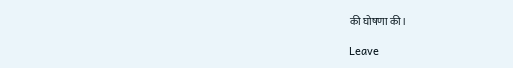की घोषणा की।

Leave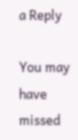a Reply

You may have missed